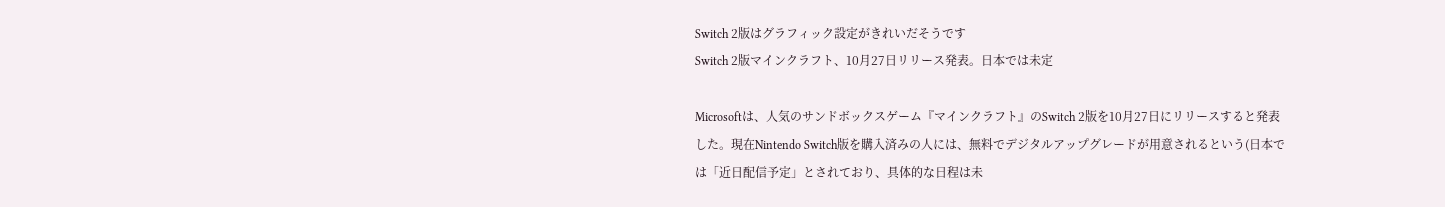Switch 2版はグラフィック設定がきれいだそうです
Switch 2版マインクラフト、10月27日リリース発表。日本では未定

Microsoftは、人気のサンドボックスゲーム『マインクラフト』のSwitch 2版を10月27日にリリースすると発表した。現在Nintendo Switch版を購入済みの人には、無料でデジタルアップグレードが用意されるという(日本では「近日配信予定」とされており、具体的な日程は未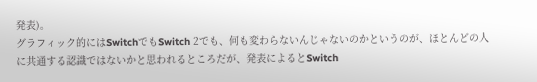発表)。
グラフィック的にはSwitchでもSwitch 2でも、何も変わらないんじゃないのかというのが、ほとんどの人に共通する認識ではないかと思われるところだが、発表によるとSwitch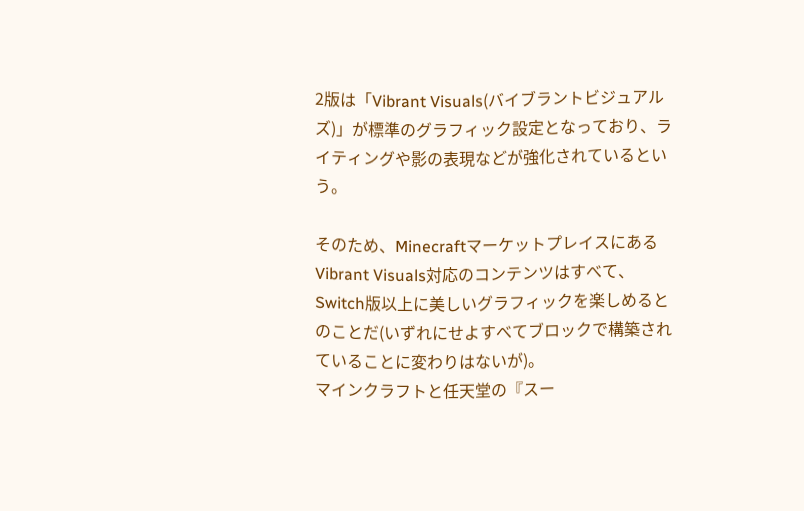2版は「Vibrant Visuals(バイブラントビジュアルズ)」が標準のグラフィック設定となっており、ライティングや影の表現などが強化されているという。

そのため、MinecraftマーケットプレイスにあるVibrant Visuals対応のコンテンツはすべて、Switch版以上に美しいグラフィックを楽しめるとのことだ(いずれにせよすべてブロックで構築されていることに変わりはないが)。
マインクラフトと任天堂の『スー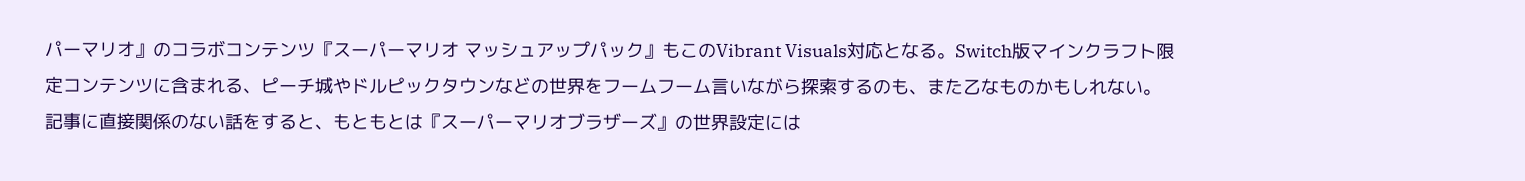パーマリオ』のコラボコンテンツ『スーパーマリオ マッシュアップパック』もこのVibrant Visuals対応となる。Switch版マインクラフト限定コンテンツに含まれる、ピーチ城やドルピックタウンなどの世界をフームフーム言いながら探索するのも、また乙なものかもしれない。
記事に直接関係のない話をすると、もともとは『スーパーマリオブラザーズ』の世界設定には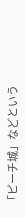「ピーチ城」などという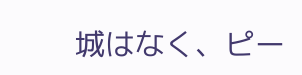城はなく、ピー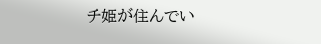チ姫が住んでい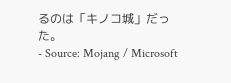るのは「キノコ城」だった。
- Source: Mojang / Microsoft